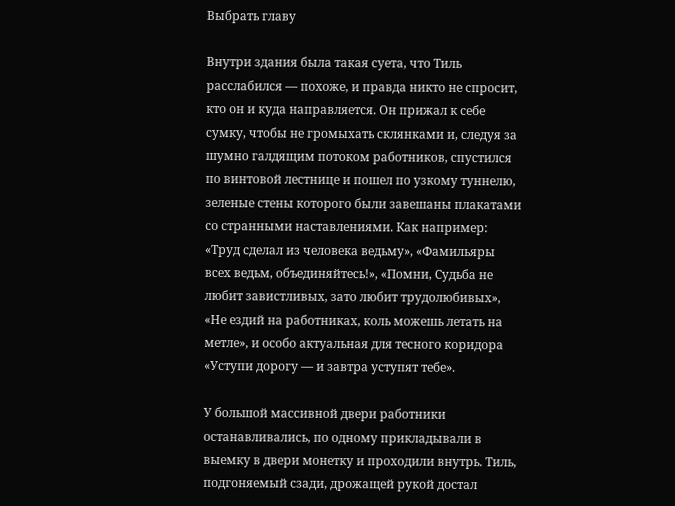Выбрать главу

Внутри здания была такая суета, что Тиль расслабился — похоже, и правда никто не спросит, кто он и куда направляется. Он прижал к себе сумку, чтобы не громыхать склянками и, следуя за шумно галдящим потоком работников, спустился по винтовой лестнице и пошел по узкому туннелю, зеленые стены которого были завешаны плакатами со странными наставлениями. Как например: «Труд сделал из человека ведьму», «Фамильяры всех ведьм, объединяйтесь!», «Помни, Судьба не любит завистливых, зато любит трудолюбивых», «Не ездий на работниках, коль можешь летать на метле», и особо актуальная для тесного коридора «Уступи дорогу — и завтра уступят тебе».

У большой массивной двери работники останавливались, по одному прикладывали в выемку в двери монетку и проходили внутрь. Тиль, подгоняемый сзади, дрожащей рукой достал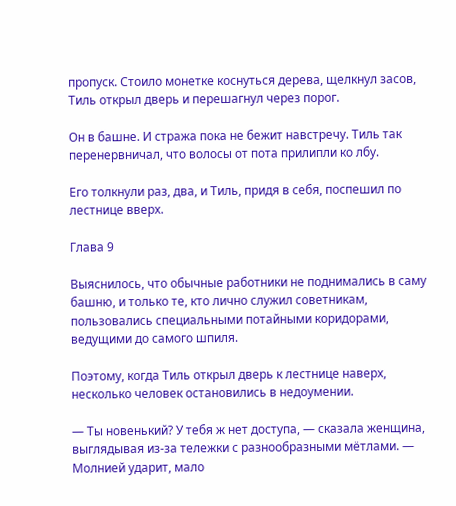пропуск. Стоило монетке коснуться дерева, щелкнул засов, Тиль открыл дверь и перешагнул через порог.

Он в башне. И стража пока не бежит навстречу. Тиль так перенервничал, что волосы от пота прилипли ко лбу.

Его толкнули раз, два, и Тиль, придя в себя, поспешил по лестнице вверх.

Глава 9

Выяснилось, что обычные работники не поднимались в саму башню, и только те, кто лично служил советникам, пользовались специальными потайными коридорами, ведущими до самого шпиля.

Поэтому, когда Тиль открыл дверь к лестнице наверх, несколько человек остановились в недоумении.

— Ты новенький? У тебя ж нет доступа, — сказала женщина, выглядывая из-за тележки с разнообразными мётлами. — Молнией ударит, мало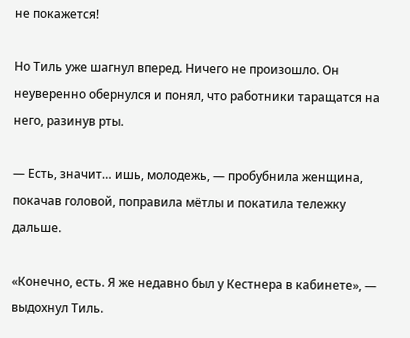не покажется!

Но Тиль уже шагнул вперед. Ничего не произошло. Он неуверенно обернулся и понял, что работники таращатся на него, разинув рты.

— Есть, значит… ишь, молодежь, — пробубнила женщина, покачав головой, поправила мётлы и покатила тележку дальше.

«Конечно, есть. Я же недавно был у Кестнера в кабинете», — выдохнул Тиль.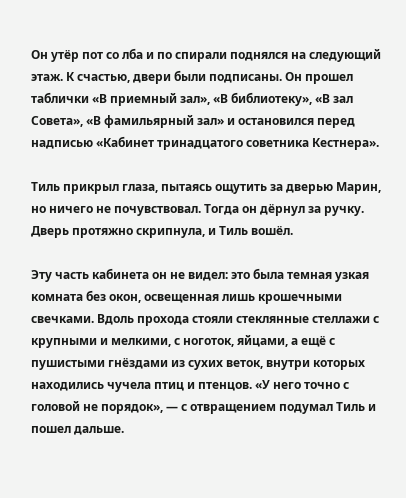Он утёр пот со лба и по спирали поднялся на следующий этаж. К счастью, двери были подписаны. Он прошел таблички «В приемный зал», «В библиотеку», «В зал Совета», «В фамильярный зал» и остановился перед надписью «Кабинет тринадцатого советника Кестнера».

Тиль прикрыл глаза, пытаясь ощутить за дверью Марин, но ничего не почувствовал. Тогда он дёрнул за ручку. Дверь протяжно скрипнула, и Тиль вошёл.

Эту часть кабинета он не видел: это была темная узкая комната без окон, освещенная лишь крошечными свечками. Вдоль прохода стояли стеклянные стеллажи с крупными и мелкими, с ноготок, яйцами, а ещё с пушистыми гнёздами из сухих веток, внутри которых находились чучела птиц и птенцов. «У него точно с головой не порядок», — с отвращением подумал Тиль и пошел дальше.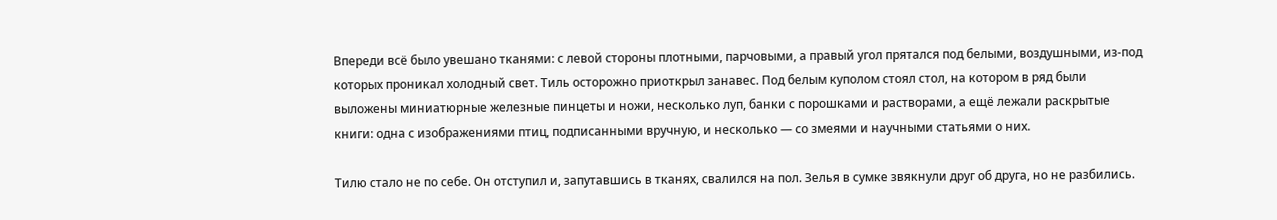Впереди всё было увешано тканями: с левой стороны плотными, парчовыми, а правый угол прятался под белыми, воздушными, из-под которых проникал холодный свет. Тиль осторожно приоткрыл занавес. Под белым куполом стоял стол, на котором в ряд были выложены миниатюрные железные пинцеты и ножи, несколько луп, банки с порошками и растворами, а ещё лежали раскрытые книги: одна с изображениями птиц, подписанными вручную, и несколько — со змеями и научными статьями о них.

Тилю стало не по себе. Он отступил и, запутавшись в тканях, свалился на пол. Зелья в сумке звякнули друг об друга, но не разбились.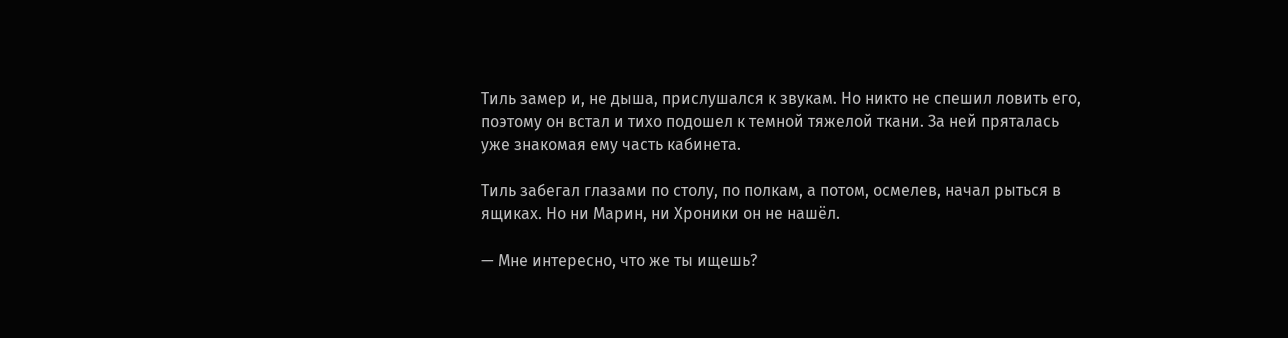Тиль замер и, не дыша, прислушался к звукам. Но никто не спешил ловить его, поэтому он встал и тихо подошел к темной тяжелой ткани. За ней пряталась уже знакомая ему часть кабинета.

Тиль забегал глазами по столу, по полкам, а потом, осмелев, начал рыться в ящиках. Но ни Марин, ни Хроники он не нашёл.

— Мне интересно, что же ты ищешь?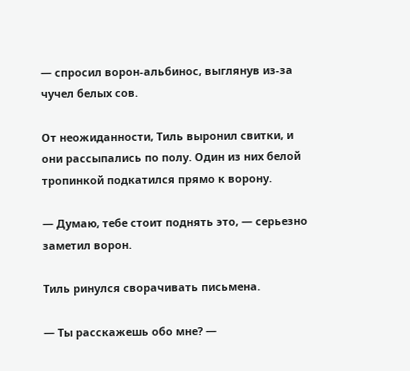— спросил ворон-альбинос, выглянув из-за чучел белых сов.

От неожиданности, Тиль выронил свитки, и они рассыпались по полу. Один из них белой тропинкой подкатился прямо к ворону.

— Думаю, тебе стоит поднять это, — серьезно заметил ворон.

Тиль ринулся сворачивать письмена.

— Ты расскажешь обо мне? —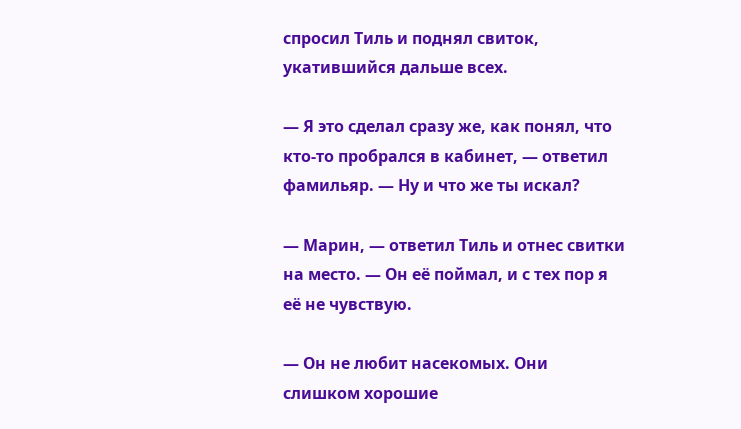спросил Тиль и поднял свиток, укатившийся дальше всех.

— Я это сделал сразу же, как понял, что кто-то пробрался в кабинет, — ответил фамильяр. — Ну и что же ты искал?

— Марин, — ответил Тиль и отнес свитки на место. — Он её поймал, и с тех пор я её не чувствую.

— Он не любит насекомых. Они слишком хорошие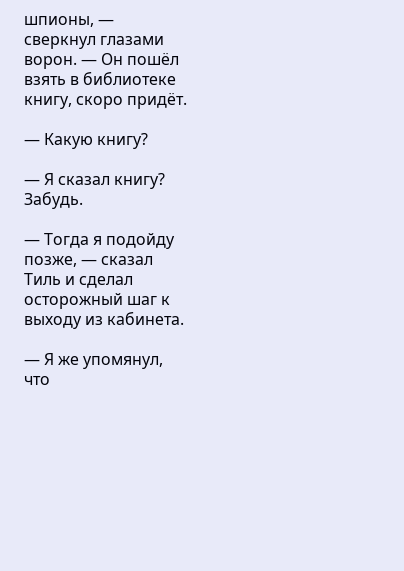шпионы, — сверкнул глазами ворон. — Он пошёл взять в библиотеке книгу, скоро придёт.

— Какую книгу?

— Я сказал книгу? Забудь.

— Тогда я подойду позже, — сказал Тиль и сделал осторожный шаг к выходу из кабинета.

— Я же упомянул, что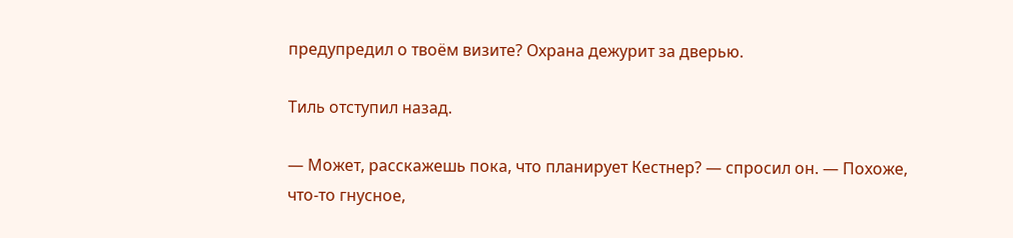предупредил о твоём визите? Охрана дежурит за дверью.

Тиль отступил назад.

— Может, расскажешь пока, что планирует Кестнер? — спросил он. — Похоже, что-то гнусное,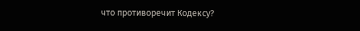что противоречит Кодексу?